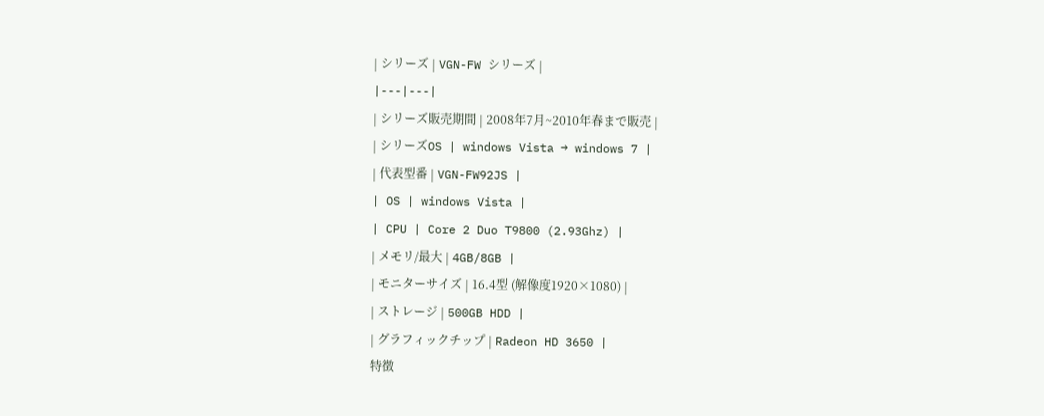| シリーズ | VGN-FW シリーズ |
|---|---|
| シリーズ販売期間 | 2008年7月~2010年春まで販売 |
| シリーズOS | windows Vista → windows 7 |
| 代表型番 | VGN-FW92JS |
| OS | windows Vista |
| CPU | Core 2 Duo T9800 (2.93Ghz) |
| メモリ/最大 | 4GB/8GB |
| モニターサイズ | 16.4型 (解像度1920×1080) |
| ストレージ | 500GB HDD |
| グラフィックチップ | Radeon HD 3650 |
特徴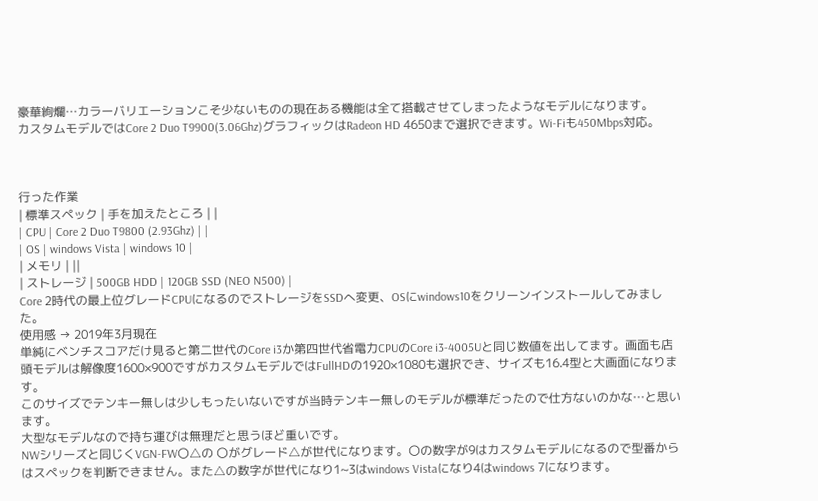豪華絢爛…カラーバリエーションこそ少ないものの現在ある機能は全て搭載させてしまったようなモデルになります。
カスタムモデルではCore 2 Duo T9900(3.06Ghz)グラフィックはRadeon HD 4650まで選択できます。Wi-Fiも450Mbps対応。



行った作業
| 標準スペック | 手を加えたところ | |
| CPU | Core 2 Duo T9800 (2.93Ghz) | |
| OS | windows Vista | windows 10 |
| メモリ | ||
| ストレージ | 500GB HDD | 120GB SSD (NEO N500) |
Core 2時代の最上位グレードCPUになるのでストレージをSSDへ変更、OSにwindows10をクリーンインストールしてみました。
使用感 → 2019年3月現在
単純にベンチスコアだけ見ると第二世代のCore i3か第四世代省電力CPUのCore i3-4005Uと同じ数値を出してます。画面も店頭モデルは解像度1600×900ですがカスタムモデルではFullHDの1920×1080も選択でき、サイズも16.4型と大画面になります。
このサイズでテンキー無しは少しもったいないですが当時テンキー無しのモデルが標準だったので仕方ないのかな…と思います。
大型なモデルなので持ち運びは無理だと思うほど重いです。
NWシリーズと同じくVGN-FW〇△の 〇がグレード△が世代になります。〇の数字が9はカスタムモデルになるので型番からはスペックを判断できません。また△の数字が世代になり1~3はwindows Vistaになり4はwindows 7になります。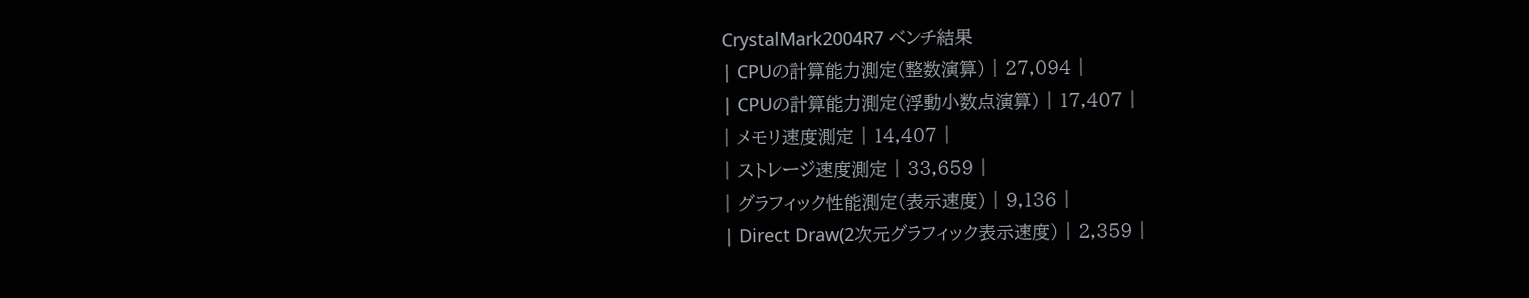CrystalMark2004R7 ベンチ結果
| CPUの計算能力測定(整数演算) | 27,094 |
| CPUの計算能力測定(浮動小数点演算) | 17,407 |
| メモリ速度測定 | 14,407 |
| ストレージ速度測定 | 33,659 |
| グラフィック性能測定(表示速度) | 9,136 |
| Direct Draw(2次元グラフィック表示速度) | 2,359 |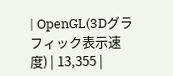| OpenGL(3Dグラフィック表示速度) | 13,355 |